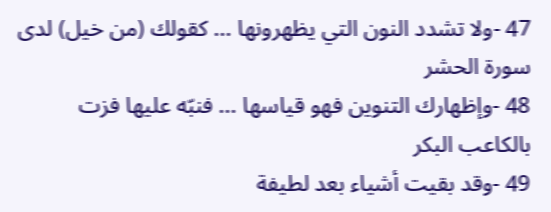47 -ولا تشدد النون التي يظهرونها ... كقولك (من خيل) لدى سورة الحشر
48 -وإظهارك التنوين فهو قياسها ... فنبّه عليها فزت بالكاعب البكر
49 -وقد بقيت أشياء بعد لطيفة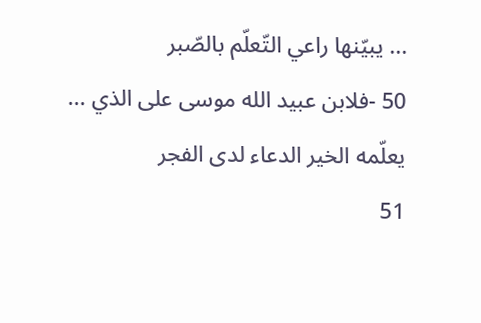... يبيّنها راعي التّعلّم بالصّبر
50 -فلابن عبيد الله موسى على الذي ... يعلّمه الخير الدعاء لدى الفجر
51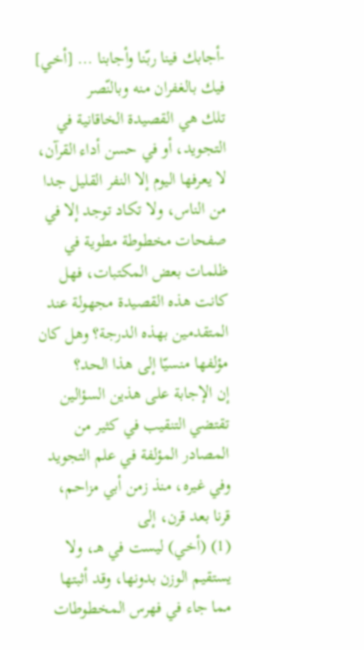-أجابك فينا ربّنا وأجابنا ... [أخي] فيك بالغفران منه وبالنّصر
تلك هي القصيدة الخاقانية في التجويد، أو في حسن أداء القرآن، لا يعرفها اليوم إلا النفر القليل جدا من الناس، ولا تكاد توجد إلا في صفحات مخطوطة مطوية في ظلمات بعض المكتبات، فهل كانت هذه القصيدة مجهولة عند المتقدمين بهذه الدرجة؟ وهل كان مؤلفها منسيّا إلى هذا الحد؟
إن الإجابة على هذين السؤالين تقتضي التنقيب في كثير من المصادر المؤلفة في علم التجويد وفي غيره، منذ زمن أبي مزاحم، قرنا بعد قرن، إلى
(1) (أخي) ليست في هـ، ولا يستقيم الوزن بدونها، وقد أثبتها مما جاء في فهرس المخطوطات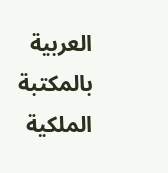العربية بالمكتبة الملكية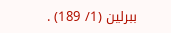ببرلين (1/ 189) .